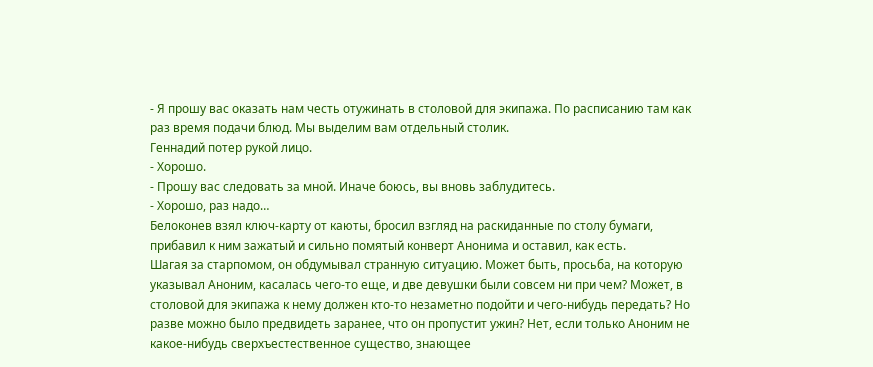- Я прошу вас оказать нам честь отужинать в столовой для экипажа. По расписанию там как раз время подачи блюд. Мы выделим вам отдельный столик.
Геннадий потер рукой лицо.
- Хорошо.
- Прошу вас следовать за мной. Иначе боюсь, вы вновь заблудитесь.
- Хорошо, раз надо…
Белоконев взял ключ-карту от каюты, бросил взгляд на раскиданные по столу бумаги, прибавил к ним зажатый и сильно помятый конверт Анонима и оставил, как есть.
Шагая за старпомом, он обдумывал странную ситуацию. Может быть, просьба, на которую указывал Аноним, касалась чего-то еще, и две девушки были совсем ни при чем? Может, в столовой для экипажа к нему должен кто-то незаметно подойти и чего-нибудь передать? Но разве можно было предвидеть заранее, что он пропустит ужин? Нет, если только Аноним не какое-нибудь сверхъестественное существо, знающее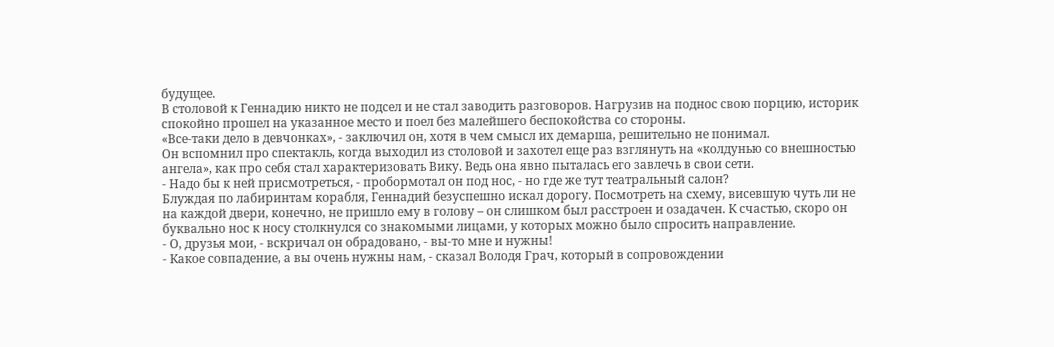будущее.
В столовой к Геннадию никто не подсел и не стал заводить разговоров. Нагрузив на поднос свою порцию, историк спокойно прошел на указанное место и поел без малейшего беспокойства со стороны.
«Все-таки дело в девчонках», - заключил он, хотя в чем смысл их демарша, решительно не понимал.
Он вспомнил про спектакль, когда выходил из столовой и захотел еще раз взглянуть на «колдунью со внешностью ангела», как про себя стал характеризовать Вику. Ведь она явно пыталась его завлечь в свои сети.
- Надо бы к ней присмотреться, - пробормотал он под нос, - но где же тут театральный салон?
Блуждая по лабиринтам корабля, Геннадий безуспешно искал дорогу. Посмотреть на схему, висевшую чуть ли не на каждой двери, конечно, не пришло ему в голову – он слишком был расстроен и озадачен. К счастью, скоро он буквально нос к носу столкнулся со знакомыми лицами, у которых можно было спросить направление.
- О, друзья мои, - вскричал он обрадовано, - вы-то мне и нужны!
- Какое совпадение, а вы очень нужны нам, - сказал Володя Грач, который в сопровождении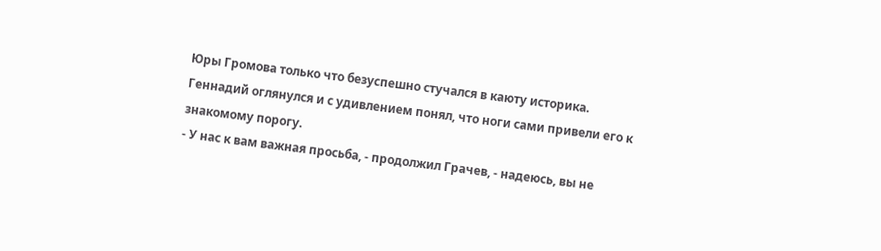Юры Громова только что безуспешно стучался в каюту историка.
Геннадий оглянулся и с удивлением понял, что ноги сами привели его к знакомому порогу.
- У нас к вам важная просьба, - продолжил Грачев, - надеюсь, вы не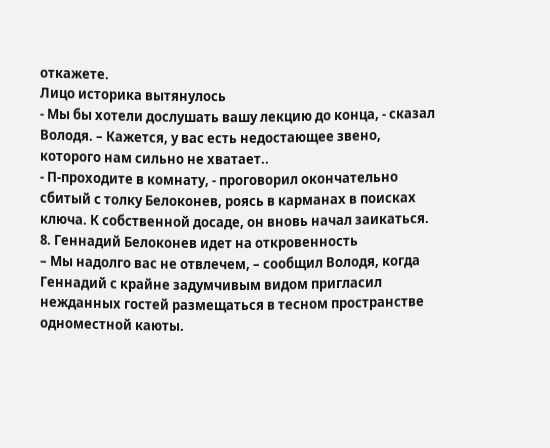откажете.
Лицо историка вытянулось
- Мы бы хотели дослушать вашу лекцию до конца, - сказал Володя. – Кажется, у вас есть недостающее звено, которого нам сильно не хватает..
- П-проходите в комнату, - проговорил окончательно сбитый с толку Белоконев, роясь в карманах в поисках ключа. К собственной досаде, он вновь начал заикаться.
8. Геннадий Белоконев идет на откровенность
– Мы надолго вас не отвлечем, – сообщил Володя, когда Геннадий с крайне задумчивым видом пригласил нежданных гостей размещаться в тесном пространстве одноместной каюты.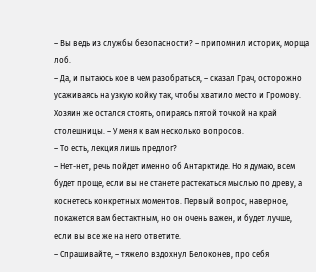– Вы ведь из службы безопасности? – припомнил историк, морща лоб.
– Да, и пытаюсь кое в чем разобраться, – сказал Грач, осторожно усаживаясь на узкую койку так, чтобы хватило место и Громову. Хозяин же остался стоять, опираясь пятой точкой на край столешницы. – У меня к вам несколько вопросов.
– То есть, лекция лишь предлог?
– Нет-нет, речь пойдет именно об Антарктиде. Но я думаю, всем будет проще, если вы не станете растекаться мыслью по древу, а коснетесь конкретных моментов. Первый вопрос, наверное, покажется вам бестактным, но он очень важен, и будет лучше, если вы все же на него ответите.
– Спрашивайте, – тяжело вздохнул Белоконев, про себя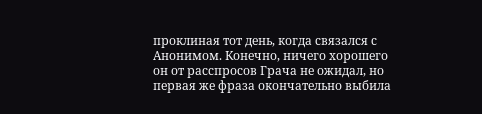проклиная тот день, когда связался с Анонимом. Конечно, ничего хорошего он от расспросов Грача не ожидал, но первая же фраза окончательно выбила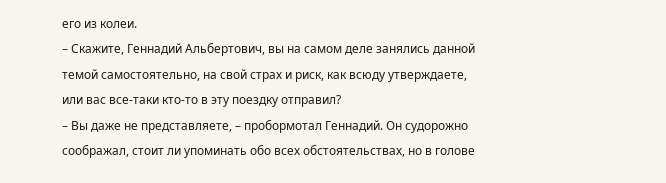его из колеи.
– Скажите, Геннадий Альбертович, вы на самом деле занялись данной темой самостоятельно, на свой страх и риск, как всюду утверждаете, или вас все-таки кто-то в эту поездку отправил?
– Вы даже не представляете, – пробормотал Геннадий. Он судорожно соображал, стоит ли упоминать обо всех обстоятельствах, но в голове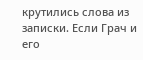крутились слова из записки. Если Грач и его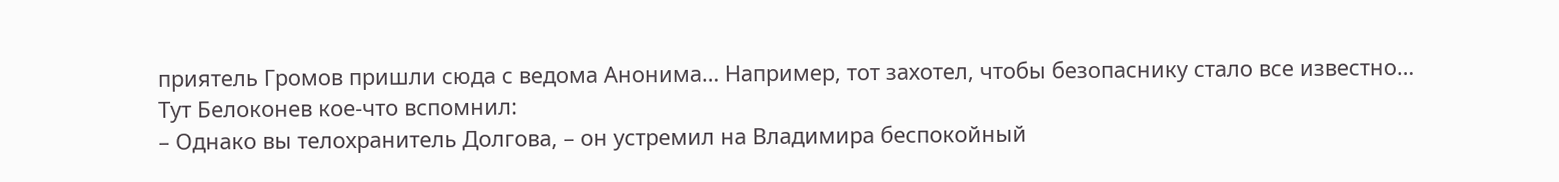приятель Громов пришли сюда с ведома Анонима… Например, тот захотел, чтобы безопаснику стало все известно…
Тут Белоконев кое-что вспомнил:
– Однако вы телохранитель Долгова, – он устремил на Владимира беспокойный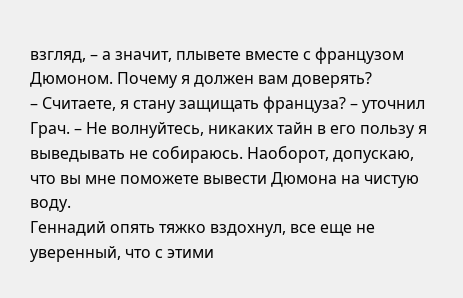взгляд, – а значит, плывете вместе с французом Дюмоном. Почему я должен вам доверять?
– Считаете, я стану защищать француза? – уточнил Грач. – Не волнуйтесь, никаких тайн в его пользу я выведывать не собираюсь. Наоборот, допускаю, что вы мне поможете вывести Дюмона на чистую воду.
Геннадий опять тяжко вздохнул, все еще не уверенный, что с этими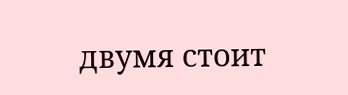двумя стоит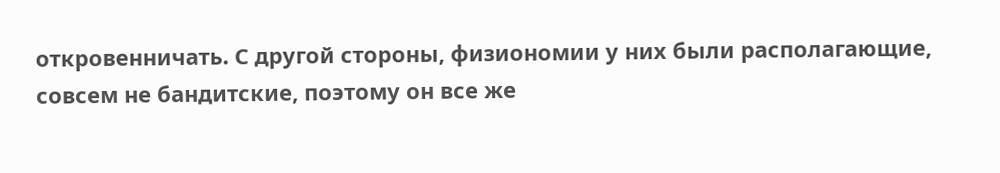откровенничать. С другой стороны, физиономии у них были располагающие, совсем не бандитские, поэтому он все же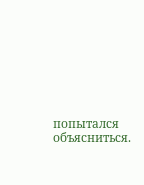попытался объясниться.